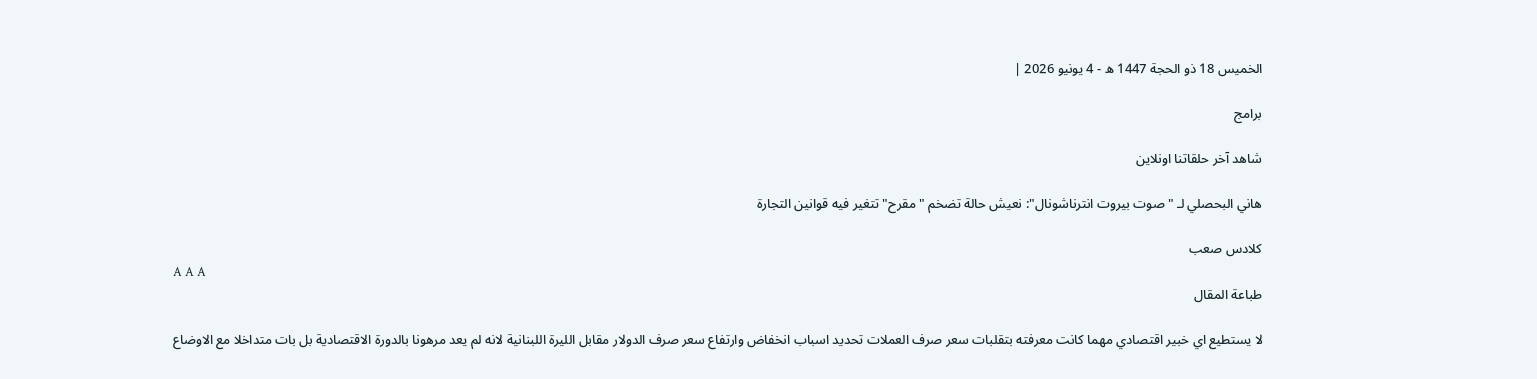الخميس 18 ذو الحجة 1447 ه - 4 يونيو 2026 |

برامج

شاهد آخر حلقاتنا اونلاين

هاني البحصلي لـ "صوت بيروت انترناشونال": نعيش حالة تضخم "مقرح" تتغير فيه قوانين التجارة

كلادس صعب
A A A
طباعة المقال

لا يستطيع اي خبير اقتصادي مهما كانت معرفته بتقلبات سعر صرف العملات تحديد اسباب انخفاض وارتفاع سعر صرف الدولار مقابل الليرة اللبنانية لانه لم يعد مرهونا بالدورة الاقتصادية بل بات متداخلا مع الاوضاع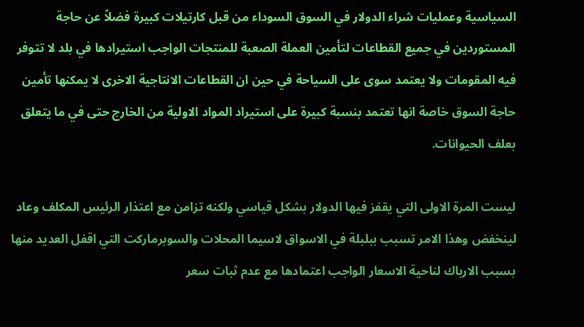السياسية وعمليات شراء الدولار في السوق السوداء من قبل كارتيلات كبيرة فضلاً عن حاجة المستوردين في جميع القطاعات لتأمين العملة الصعبة للمنتجات الواجب استيرادها في بلد لا تتوفر فيه المقومات ولا يعتمد سوى على السياحة في حين ان القطاعات الانتاجية الاخرى لا يمكنها تأمين حاجة السوق خاصة انها تعتمد بنسبة كبيرة على استيراد المواد الاولية من الخارج حتى في ما يتعلق بعلف الحيوانات.

ليست المرة الاولى التي يقفز فيها الدولار بشكل قياسي ولكنه تزامن مع اعتذار الرئيس المكلف وعاد لينخفض وهذا الامر تسبب ببلبلة في الاسواق لاسيما المحلات والسوبرماركت التي اقفل العديد منها بسبب الارباك لناحية الاسعار الواجب اعتمادها مع عدم ثبات سعر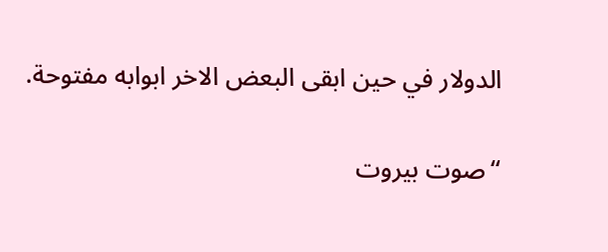الدولار في حين ابقى البعض الاخر ابوابه مفتوحة.

“صوت بيروت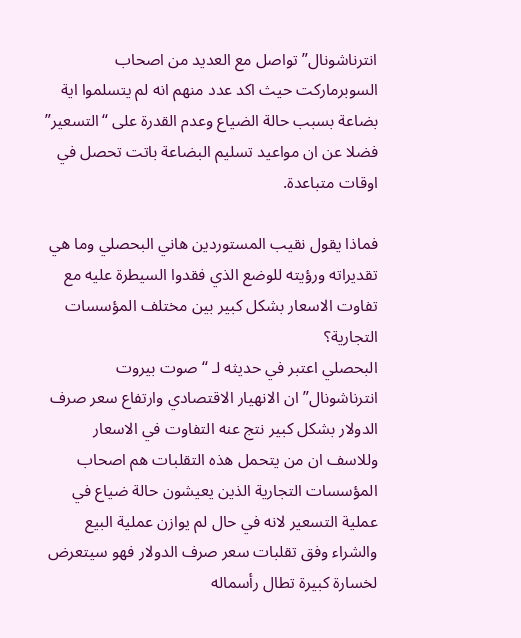انترناشونال” تواصل مع العديد من اصحاب السوبرماركت حيث اكد عدد منهم انه لم يتسلموا اية بضاعة بسبب حالة الضياع وعدم القدرة على “التسعير” فضلا عن ان مواعيد تسليم البضاعة باتت تحصل في اوقات متباعدة.

فماذا يقول نقيب المستوردين هاني البحصلي وما هي تقديراته ورؤيته للوضع الذي فقدوا السيطرة عليه مع تفاوت الاسعار بشكل كبير بين مختلف المؤسسات التجارية؟
البحصلي اعتبر في حديثه لـ “صوت بيروت انترناشونال” ان الانهيار الاقتصادي وارتفاع سعر صرف الدولار بشكل كبير نتج عنه التفاوت في الاسعار وللاسف ان من يتحمل هذه التقلبات هم اصحاب المؤسسات التجارية الذين يعيشون حالة ضياع في عملية التسعير لانه في حال لم يوازن عملية البيع والشراء وفق تقلبات سعر صرف الدولار فهو سيتعرض لخسارة كبيرة تطال رأسماله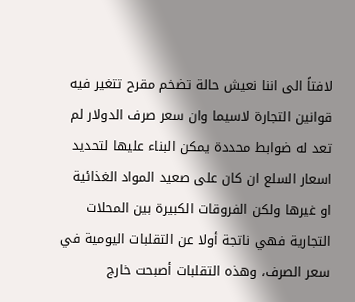لافتاً الى اننا نعيش حالة تضخم مقرح تتغير فيه قوانين التجارة لاسيما وان سعر صرف الدولار لم تعد له ضوابط محددة يمكن البناء عليها لتحديد اسعار السلع ان كان على صعيد المواد الغذائية او غيرها ولكن الفروقات الكبيرة بين المحلات التجارية فهي ناتجة أولا عن التقلبات اليومية في سعر الصرف، وهذه التقلبات أصبحت خارج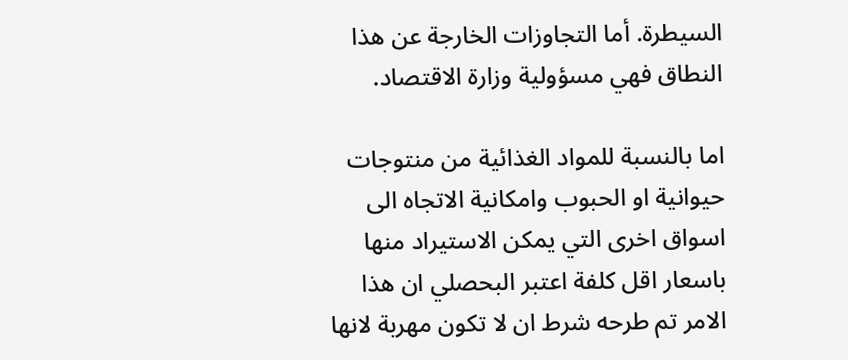السيطرة. أما التجاوزات الخارجة عن هذا النطاق فهي مسؤولية وزارة الاقتصاد.

اما بالنسبة للمواد الغذائية من منتوجات حيوانية او الحبوب وامكانية الاتجاه الى اسواق اخرى التي يمكن الاستيراد منها باسعار اقل كلفة اعتبر البحصلي ان هذا الامر تم طرحه شرط ان لا تكون مهربة لانها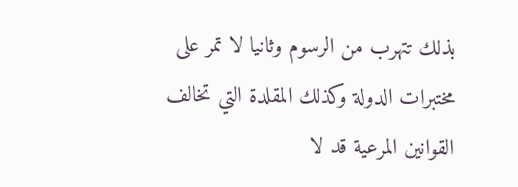بذلك تتهرب من الرسوم وثانيا لا تمر على مختبرات الدولة وكذلك المقلدة التي تخالف القوانين المرعية قد لا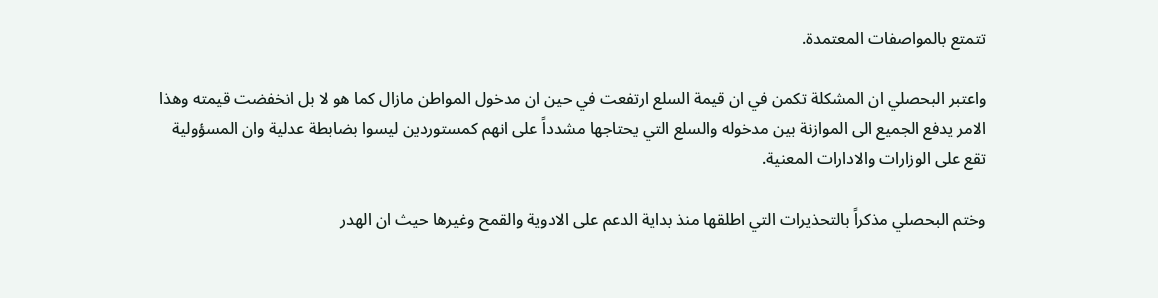تتمتع بالمواصفات المعتمدة.

واعتبر البحصلي ان المشكلة تكمن في ان قيمة السلع ارتفعت في حين ان مدخول المواطن مازال كما هو لا بل انخفضت قيمته وهذا الامر يدفع الجميع الى الموازنة بين مدخوله والسلع التي يحتاجها مشدداً على انهم كمستوردين ليسوا بضابطة عدلية وان المسؤولية تقع على الوزارات والادارات المعنية.

وختم البحصلي مذكراً بالتحذيرات التي اطلقها منذ بداية الدعم على الادوية والقمح وغيرها حيث ان الهدر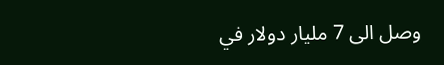وصل الى 7 مليار دولار في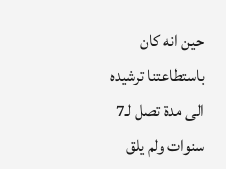حين انه كان باستطاعتنا ترشيده الى مدة تصل لـ7 سنوات ولم يلق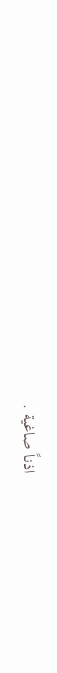اذناً صاغية .